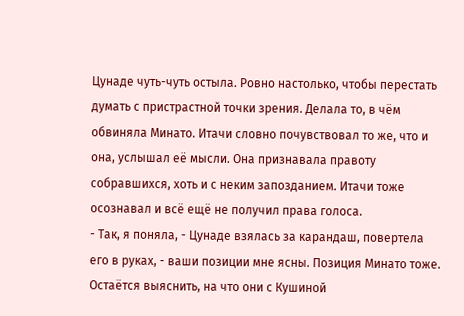Цунаде чуть-чуть остыла. Ровно настолько, чтобы перестать думать с пристрастной точки зрения. Делала то, в чём обвиняла Минато. Итачи словно почувствовал то же, что и она, услышал её мысли. Она признавала правоту собравшихся, хоть и с неким запозданием. Итачи тоже осознавал и всё ещё не получил права голоса.
- Так, я поняла, - Цунаде взялась за карандаш, повертела его в руках, - ваши позиции мне ясны. Позиция Минато тоже. Остаётся выяснить, на что они с Кушиной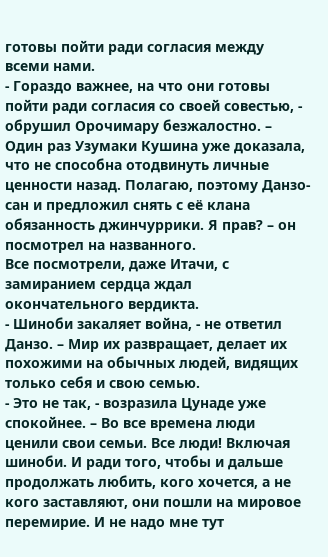готовы пойти ради согласия между всеми нами.
- Гораздо важнее, на что они готовы пойти ради согласия со своей совестью, - обрушил Орочимару безжалостно. – Один раз Узумаки Кушина уже доказала, что не способна отодвинуть личные ценности назад. Полагаю, поэтому Данзо-сан и предложил снять с её клана обязанность джинчуррики. Я прав? – он посмотрел на названного.
Все посмотрели, даже Итачи, с замиранием сердца ждал окончательного вердикта.
- Шиноби закаляет война, - не ответил Данзо. – Мир их развращает, делает их похожими на обычных людей, видящих только себя и свою семью.
- Это не так, - возразила Цунаде уже спокойнее. – Во все времена люди ценили свои семьи. Все люди! Включая шиноби. И ради того, чтобы и дальше продолжать любить, кого хочется, а не кого заставляют, они пошли на мировое перемирие. И не надо мне тут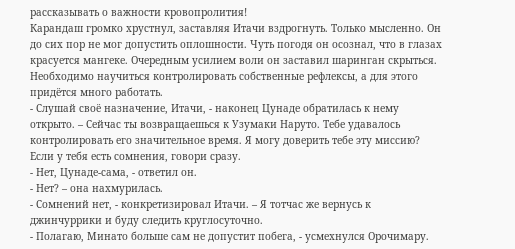рассказывать о важности кровопролития!
Карандаш громко хрустнул, заставляя Итачи вздрогнуть. Только мысленно. Он до сих пор не мог допустить оплошности. Чуть погодя он осознал, что в глазах красуется мангеке. Очередным усилием воли он заставил шаринган скрыться. Необходимо научиться контролировать собственные рефлексы, а для этого придётся много работать.
- Слушай своё назначение, Итачи, - наконец Цунаде обратилась к нему открыто. – Сейчас ты возвращаешься к Узумаки Наруто. Тебе удавалось контролировать его значительное время. Я могу доверить тебе эту миссию? Если у тебя есть сомнения, говори сразу.
- Нет, Цунаде-сама, - ответил он.
- Нет? – она нахмурилась.
- Сомнений нет, - конкретизировал Итачи. – Я тотчас же вернусь к джинчуррики и буду следить круглосуточно.
- Полагаю, Минато больше сам не допустит побега, - усмехнулся Орочимару.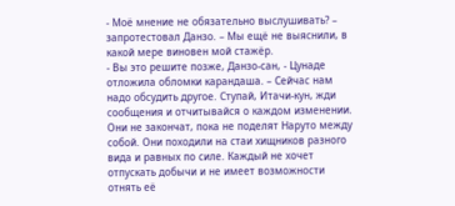- Моё мнение не обязательно выслушивать? – запротестовал Данзо. – Мы ещё не выяснили, в какой мере виновен мой стажёр.
- Вы это решите позже, Данзо-сан, - Цунаде отложила обломки карандаша. – Сейчас нам надо обсудить другое. Ступай, Итачи-кун, жди сообщения и отчитывайся о каждом изменении.
Они не закончат, пока не поделят Наруто между собой. Они походили на стаи хищников разного вида и равных по силе. Каждый не хочет отпускать добычи и не имеет возможности отнять её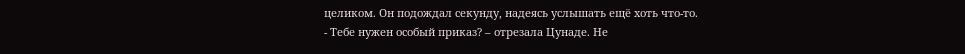целиком. Он подождал секунду, надеясь услышать ещё хоть что-то.
- Тебе нужен особый приказ? – отрезала Цунаде. Не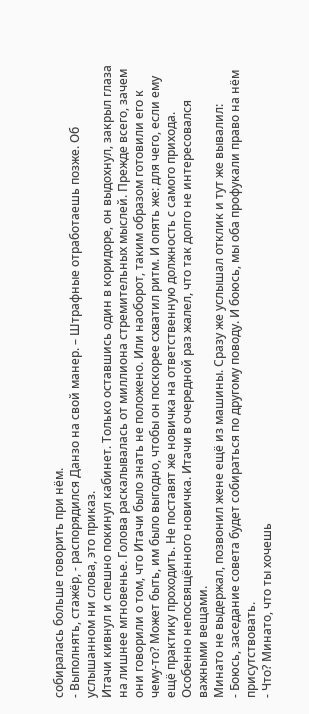собиралась больше говорить при нём.
- Выполнять, стажёр, - распорядился Данзо на свой манер. – Штрафные отработаешь позже. Об услышанном ни слова, это приказ.
Итачи кивнул и спешно покинул кабинет. Только оставшись один в коридоре, он выдохнул, закрыл глаза на лишнее мгновенье. Голова раскалывалась от миллиона стремительных мыслей. Прежде всего, зачем они говорили о том, что Итачи было знать не положено. Или наоборот, таким образом готовили его к чему-то? Может быть, им было выгодно, чтобы он поскорее схватил ритм. И опять же: для чего, если ему ещё практику проходить. Не поставят же новичка на ответственную должность с самого прихода. Особенно непосвящённого новичка. Итачи в очередной раз жалел, что так долго не интересовался важными вещами.
Минато не выдержал, позвонил жене ещё из машины. Сразу же услышал отклик и тут же вывалил:
- Боюсь, заседание совета будет собираться по другому поводу. И боюсь, мы оба профукали право на нём присутствовать.
- Что? Минато, что ты хочешь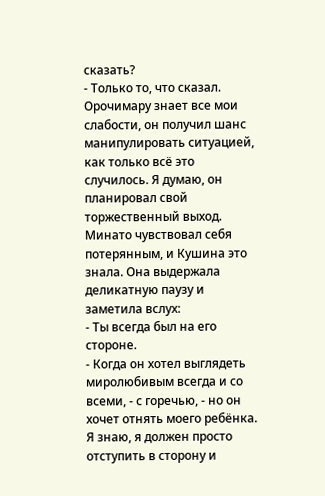сказать?
- Только то, что сказал. Орочимару знает все мои слабости, он получил шанс манипулировать ситуацией, как только всё это случилось. Я думаю, он планировал свой торжественный выход.
Минато чувствовал себя потерянным, и Кушина это знала. Она выдержала деликатную паузу и заметила вслух:
- Ты всегда был на его стороне.
- Когда он хотел выглядеть миролюбивым всегда и со всеми, - с горечью, - но он хочет отнять моего ребёнка. Я знаю, я должен просто отступить в сторону и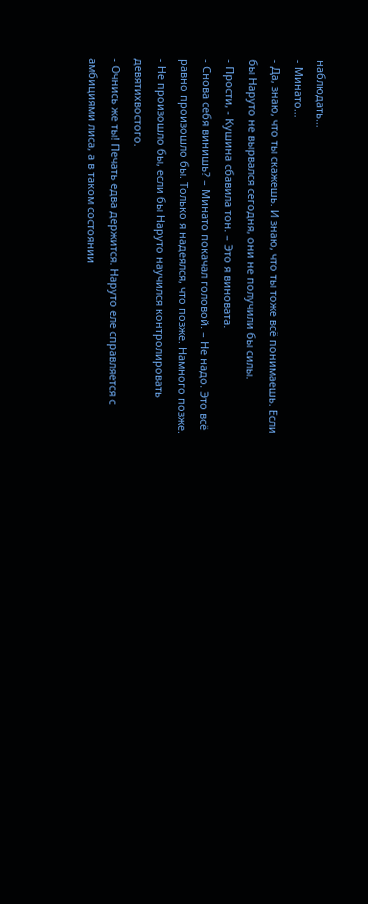наблюдать…
- Минато…
- Да, знаю, что ты скажешь. И знаю, что ты тоже всё понимаешь. Если бы Наруто не вырвался сегодня, они не получили бы силы.
- Прости, - Кушина сбавила тон. – Это я виновата.
- Снова себя винишь? – Минато покачал головой. – Не надо. Это всё равно произошло бы. Только я надеялся, что позже. Намного позже.
- Не произошло бы, если бы Наруто научился контролировать девятихвостого.
- Очнись же ты! Печать едва держится. Наруто еле справляется с амбициями лиса, а в таком состоянии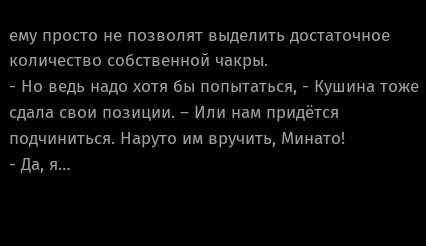ему просто не позволят выделить достаточное количество собственной чакры.
- Но ведь надо хотя бы попытаться, - Кушина тоже сдала свои позиции. – Или нам придётся подчиниться. Наруто им вручить, Минато!
- Да, я…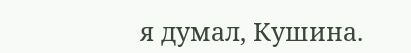я думал, Кушина.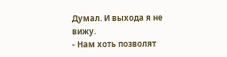Думал. И выхода я не вижу.
- Нам хоть позволят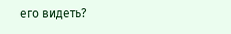его видеть?